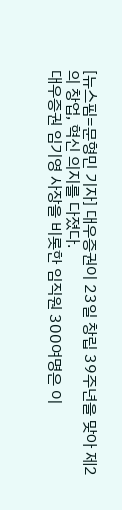[뉴스핌=문형민 기자] 대우증권이 23일 창립 39주년을 맞아 제2의 창업, 혁신 의지를 다졌다.
대우증권 임기영 사장을 비롯한 임직원 300여명은 이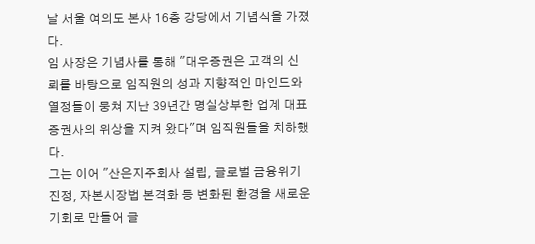날 서울 여의도 본사 16층 강당에서 기념식을 가졌다.
임 사장은 기념사를 통해 "대우증권은 고객의 신뢰를 바탕으로 임직원의 성과 지향적인 마인드와 열정들이 뭉쳐 지난 39년간 명실상부한 업계 대표 증권사의 위상을 지켜 왔다"며 임직원들을 치하했다.
그는 이어 "산은지주회사 설립, 글로벌 금융위기 진정, 자본시장법 본격화 등 변화된 환경을 새로운 기회로 만들어 글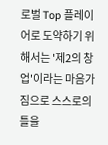로벌 Top 플레이어로 도약하기 위해서는 '제2의 창업'이라는 마음가짐으로 스스로의 틀을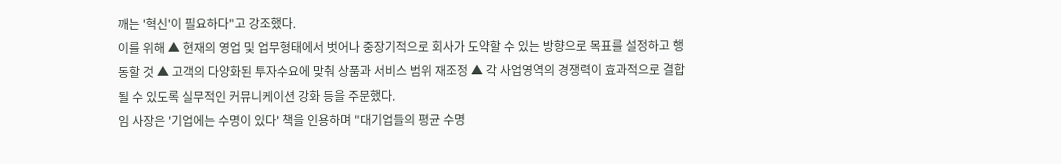깨는 '혁신'이 필요하다"고 강조했다.
이를 위해 ▲ 현재의 영업 및 업무형태에서 벗어나 중장기적으로 회사가 도약할 수 있는 방향으로 목표를 설정하고 행동할 것 ▲ 고객의 다양화된 투자수요에 맞춰 상품과 서비스 범위 재조정 ▲ 각 사업영역의 경쟁력이 효과적으로 결합될 수 있도록 실무적인 커뮤니케이션 강화 등을 주문했다.
임 사장은 '기업에는 수명이 있다' 책을 인용하며 "대기업들의 평균 수명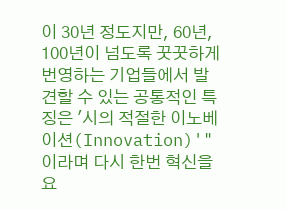이 30년 정도지만, 60년, 100년이 넘도록 꿋꿋하게 번영하는 기업들에서 발견할 수 있는 공통적인 특징은 '시의 적절한 이노베이션(Innovation)'"이라며 다시 한번 혁신을 요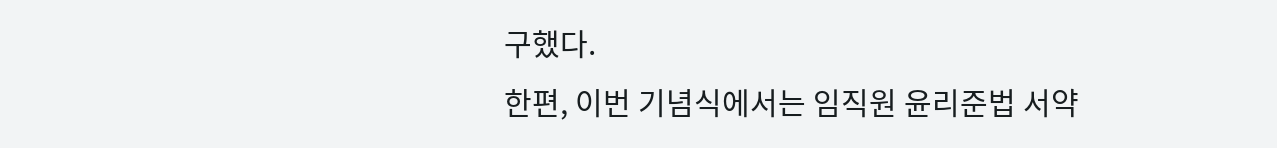구했다.
한편, 이번 기념식에서는 임직원 윤리준법 서약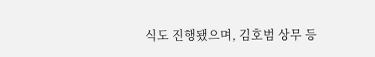식도 진행됐으며, 김호범 상무 등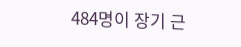484명이 장기 근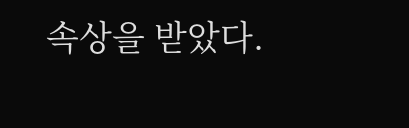속상을 받았다.